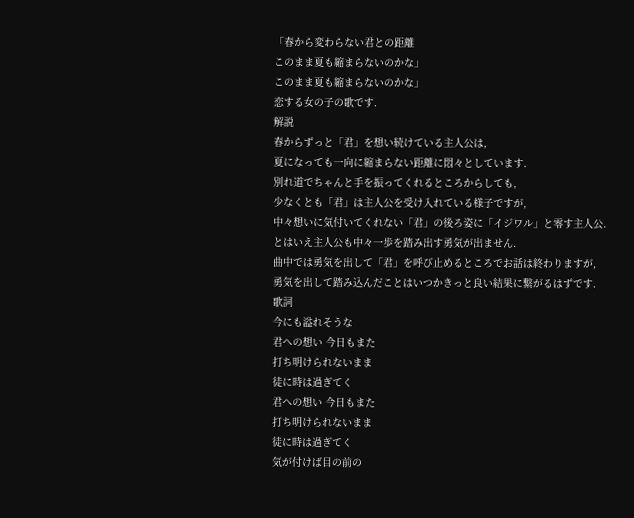「春から変わらない君との距離
このまま夏も縮まらないのかな」
このまま夏も縮まらないのかな」
恋する女の子の歌です.
解説
春からずっと「君」を想い続けている主人公は,
夏になっても一向に縮まらない距離に悶々としています.
別れ道でちゃんと手を振ってくれるところからしても,
少なくとも「君」は主人公を受け入れている様子ですが,
中々想いに気付いてくれない「君」の後ろ姿に「イジワル」と零す主人公.
とはいえ主人公も中々一歩を踏み出す勇気が出ません.
曲中では勇気を出して「君」を呼び止めるところでお話は終わりますが,
勇気を出して踏み込んだことはいつかきっと良い結果に繋がるはずです.
歌詞
今にも溢れそうな
君への想い 今日もまた
打ち明けられないまま
徒に時は過ぎてく
君への想い 今日もまた
打ち明けられないまま
徒に時は過ぎてく
気が付けば目の前の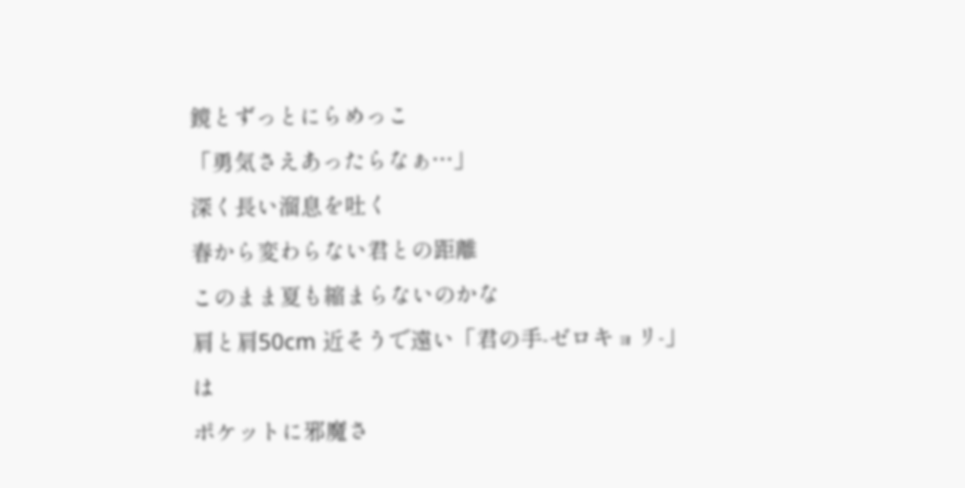鏡とずっとにらめっこ
「勇気さえあったらなぁ…」
深く長い溜息を吐く
春から変わらない君との距離
このまま夏も縮まらないのかな
肩と肩50cm 近そうで遠い「君の手-ゼロキョリ-」は
ポケットに邪魔さ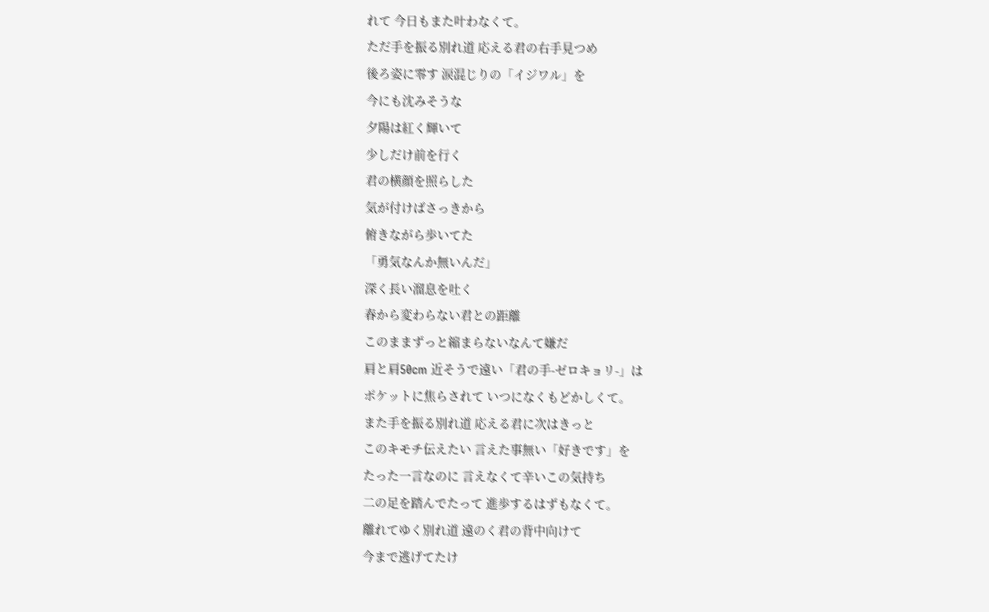れて 今日もまた叶わなくて。
ただ手を振る別れ道 応える君の右手見つめ
後ろ姿に零す 涙混じりの「イジワル」を
今にも沈みそうな
夕陽は紅く輝いて
少しだけ前を行く
君の横顔を照らした
気が付けばさっきから
俯きながら歩いてた
「勇気なんか無いんだ」
深く長い溜息を吐く
春から変わらない君との距離
このままずっと縮まらないなんて嫌だ
肩と肩50cm 近そうで遠い「君の手-ゼロキョリ-」は
ポケットに焦らされて いつになくもどかしくて。
また手を振る別れ道 応える君に次はきっと
このキモチ伝えたい 言えた事無い「好きです」を
たった一言なのに 言えなくて辛いこの気持ち
二の足を踏んでたって 進歩するはずもなくて。
離れてゆく別れ道 遠のく君の背中向けて
今まで逃げてたけ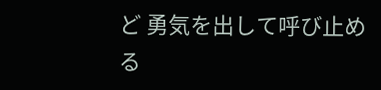ど 勇気を出して呼び止める